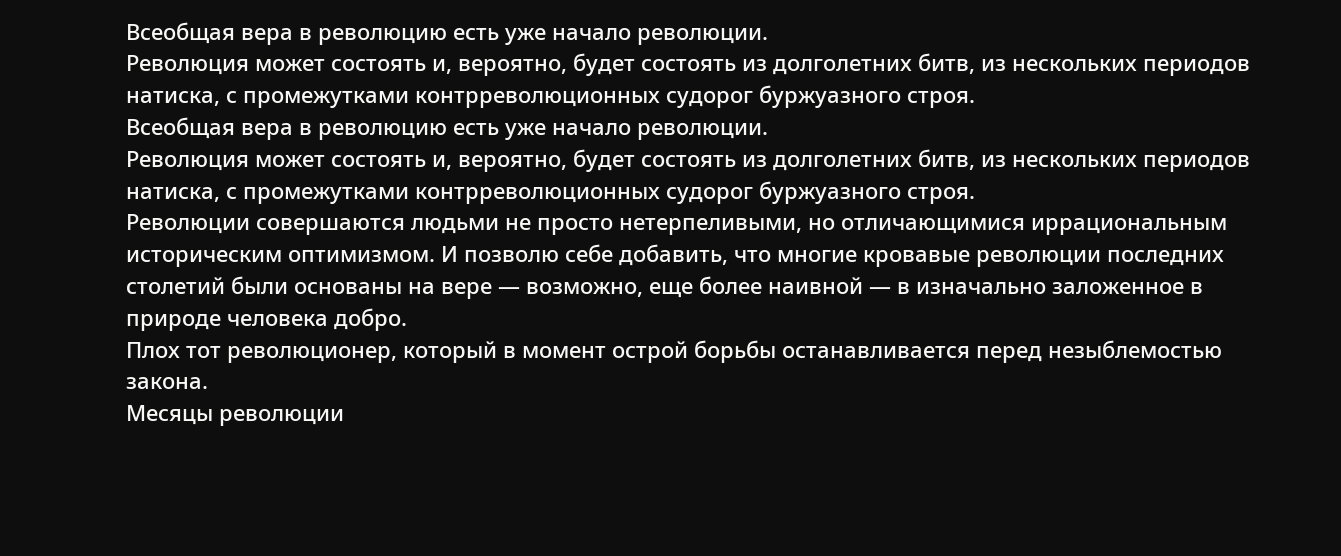Всеобщая вера в революцию есть уже начало революции.
Революция может состоять и, вероятно, будет состоять из долголетних битв, из нескольких периодов натиска, с промежутками контрреволюционных судорог буржуазного строя.
Всеобщая вера в революцию есть уже начало революции.
Революция может состоять и, вероятно, будет состоять из долголетних битв, из нескольких периодов натиска, с промежутками контрреволюционных судорог буржуазного строя.
Революции совершаются людьми не просто нетерпеливыми, но отличающимися иррациональным историческим оптимизмом. И позволю себе добавить, что многие кровавые революции последних столетий были основаны на вере — возможно, еще более наивной — в изначально заложенное в природе человека добро.
Плох тот революционер, который в момент острой борьбы останавливается перед незыблемостью закона.
Месяцы революции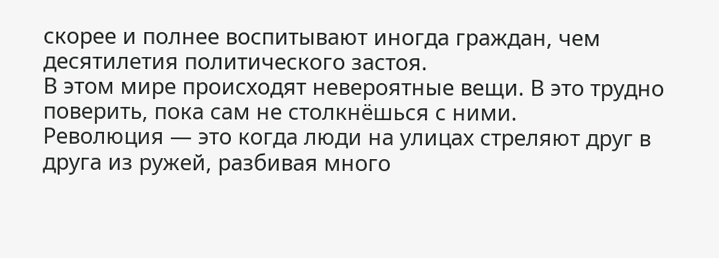скорее и полнее воспитывают иногда граждан, чем десятилетия политического застоя.
В этом мире происходят невероятные вещи. В это трудно поверить, пока сам не столкнёшься с ними.
Революция — это когда люди на улицах стреляют друг в друга из ружей, разбивая много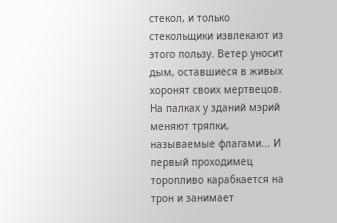стекол, и только стекольщики извлекают из этого пользу. Ветер уносит дым, оставшиеся в живых хоронят своих мертвецов. На палках у зданий мэрий меняют тряпки, называемые флагами... И первый проходимец торопливо карабкается на трон и занимает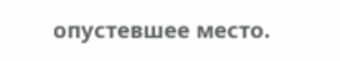опустевшее место.